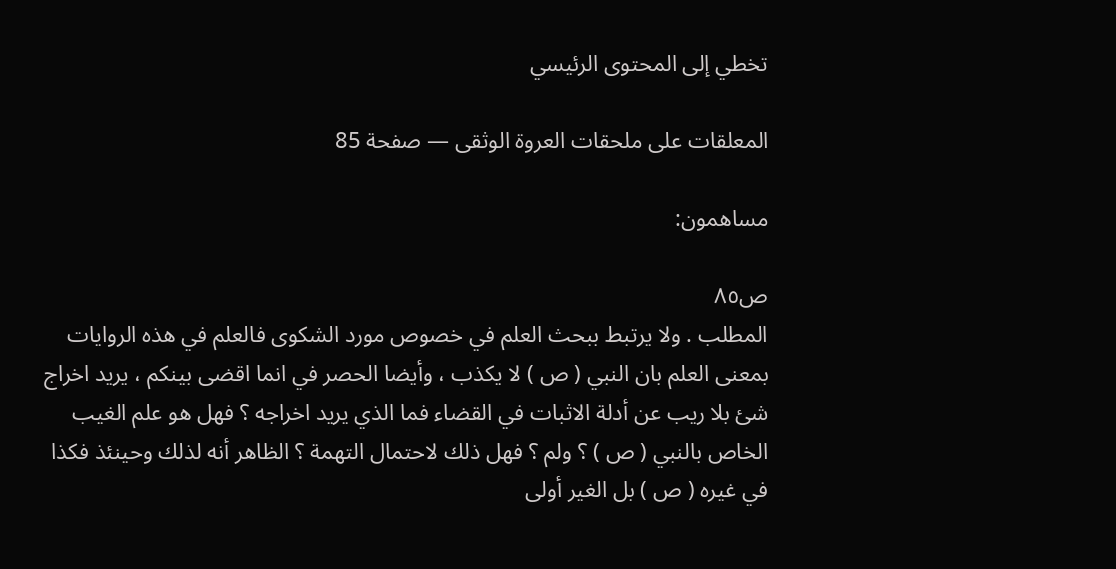تخطي إلى المحتوى الرئيسي

المعلقات على ملحقات العروة الوثقى — صفحة 85

مساهمون:

ص٨٥
المطلب . ولا يرتبط ببحث العلم في خصوص مورد الشكوى فالعلم في هذه الروايات بمعنى العلم بان النبي ( ص ) لا يكذب ، وأيضا الحصر في انما اقضى بينكم ، يريد اخراج شئ بلا ريب عن أدلة الاثبات في القضاء فما الذي يريد اخراجه ؟ فهل هو علم الغيب الخاص بالنبي ( ص ) ؟ ولم ؟ فهل ذلك لاحتمال التهمة ؟ الظاهر أنه لذلك وحينئذ فكذا في غيره ( ص ) بل الغير أولى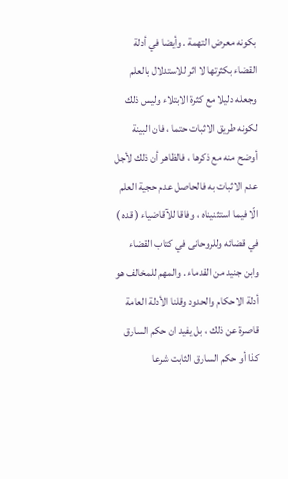بكونه معرض التهمة . وأيضا في أدلة القضاء بكثرتها لا اثر للاستدلال بالعلم وجعله دليلا مع كثرة الابتلاء وليس ذلك لكونه طريق الاثبات حتما ، فان البينة أوضح منه مع ذكرها ، فالظاهر أن ذلك لأجل عدم الاثبات به فالحاصل عدم حجية العلم الّا فيما استثنيناه ، وفاقا للآقاضياء ( قده ) في قضائه وللروحانى في كتاب القضاء وابن جنيد من القدماء . والمهم للمخالف هو أدلة الاحكام والحدود وقلنا الأدلة العامة قاصرة عن ذلك ، بل يفيد ان حكم السارق كذا أو حكم السارق الثابت شرعا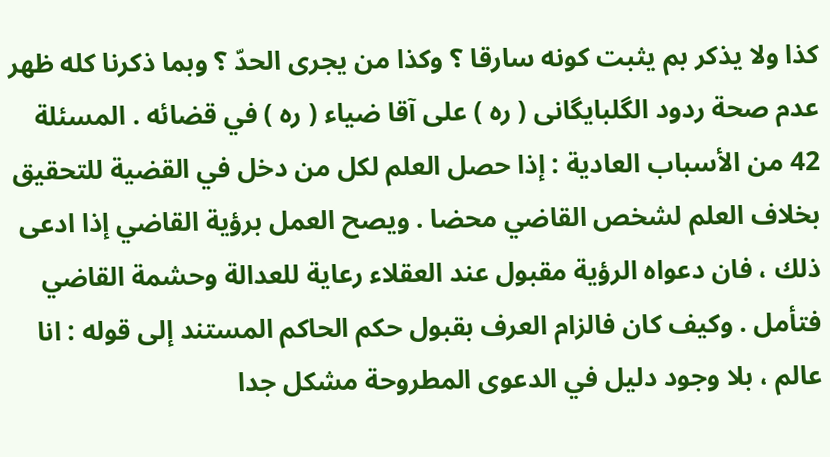كذا ولا يذكر بم يثبت كونه سارقا ؟ وكذا من يجرى الحدّ ؟ وبما ذكرنا كله ظهر عدم صحة ردود الگلبايگانى ( ره ) على آقا ضياء ( ره ) في قضائه . المسئلة 42 من الأسباب العادية : إذا حصل العلم لكل من دخل في القضية للتحقيق بخلاف العلم لشخص القاضي محضا . ويصح العمل برؤية القاضي إذا ادعى ذلك ، فان دعواه الرؤية مقبول عند العقلاء رعاية للعدالة وحشمة القاضي فتأمل . وكيف كان فالزام العرف بقبول حكم الحاكم المستند إلى قوله : انا عالم ، بلا وجود دليل في الدعوى المطروحة مشكل جدا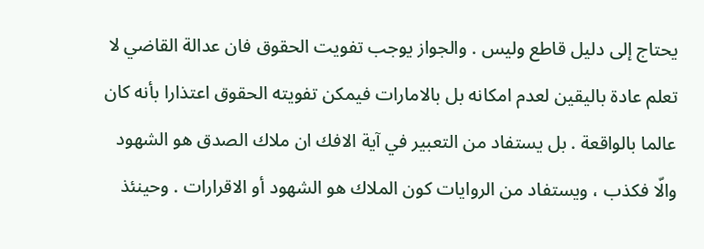يحتاج إلى دليل قاطع وليس . والجواز يوجب تفويت الحقوق فان عدالة القاضي لا تعلم عادة باليقين لعدم امكانه بل بالامارات فيمكن تفويته الحقوق اعتذارا بأنه كان عالما بالواقعة . بل يستفاد من التعبير في آية الافك ان ملاك الصدق هو الشهود والّا فكذب ، ويستفاد من الروايات كون الملاك هو الشهود أو الاقرارات . وحينئذ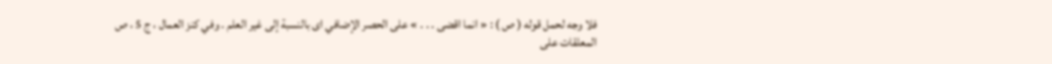فلا وجه لحمل قوله ( ص ) : « انما اقضى . . . » على الحصر الإضافي اى بالنسبة إلى غير العلم . وفي كنز العمال ، ج 5 ، ص
المعلقات على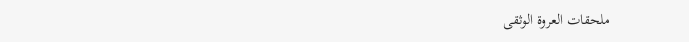ملحقات العروة الوثقى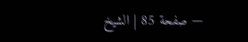— صفحة 85 | الشيخ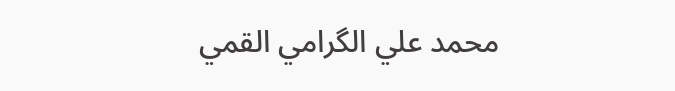محمد علي الگرامي القمي